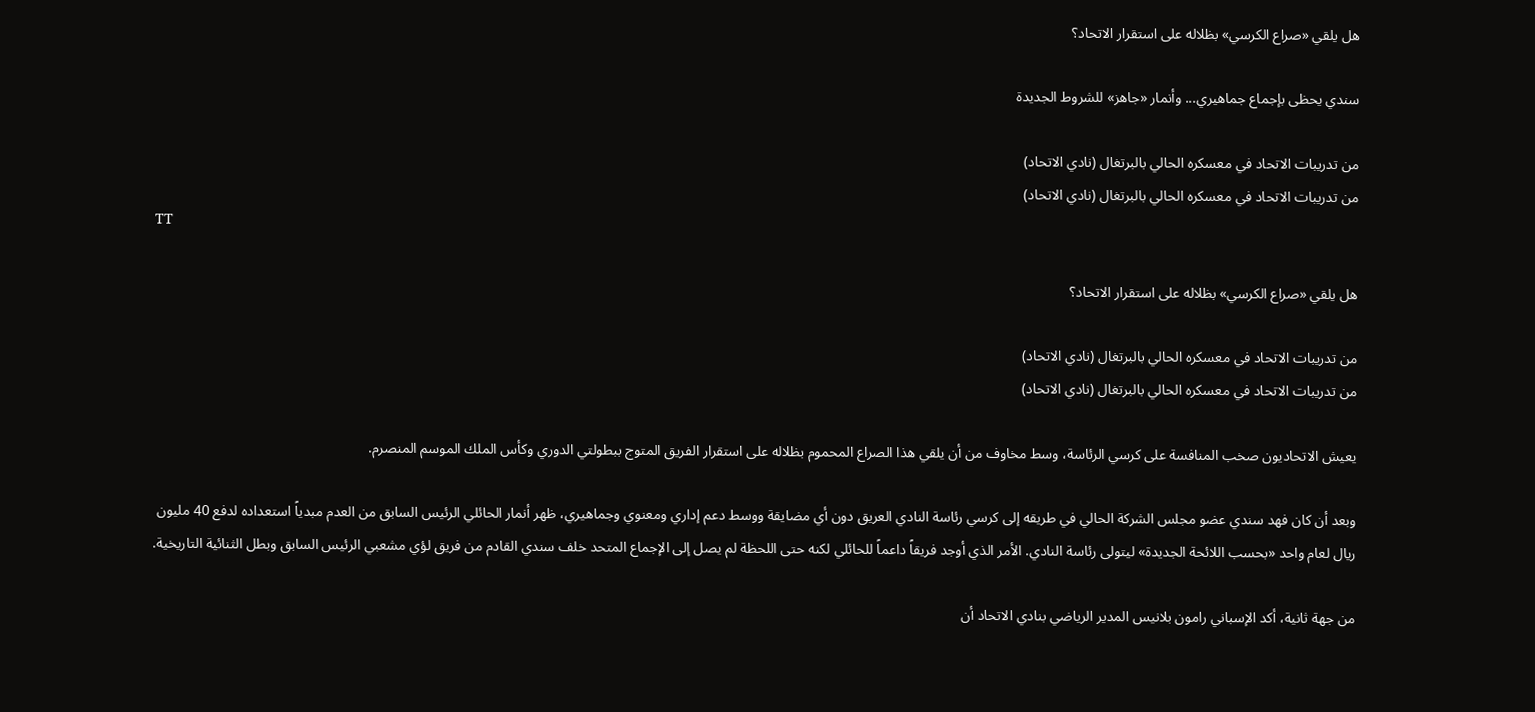هل يلقي «صراع الكرسي» بظلاله على استقرار الاتحاد؟

سندي يحظى بإجماع جماهيري... وأنمار «جاهز» للشروط الجديدة

من تدريبات الاتحاد في معسكره الحالي بالبرتغال (نادي الاتحاد)
من تدريبات الاتحاد في معسكره الحالي بالبرتغال (نادي الاتحاد)
TT

هل يلقي «صراع الكرسي» بظلاله على استقرار الاتحاد؟

من تدريبات الاتحاد في معسكره الحالي بالبرتغال (نادي الاتحاد)
من تدريبات الاتحاد في معسكره الحالي بالبرتغال (نادي الاتحاد)

يعيش الاتحاديون صخب المنافسة على كرسي الرئاسة، وسط مخاوف من أن يلقي هذا الصراع المحموم بظلاله على استقرار الفريق المتوج ببطولتي الدوري وكأس الملك الموسم المنصرم.

وبعد أن كان فهد سندي عضو مجلس الشركة الحالي في طريقه إلى كرسي رئاسة النادي العريق دون أي مضايقة ووسط دعم إداري ومعنوي وجماهيري، ظهر أنمار الحائلي الرئيس السابق من العدم مبدياً استعداده لدفع 40 مليون ريال لعام واحد «بحسب اللائحة الجديدة» ليتولى رئاسة النادي. الأمر الذي أوجد فريقاً داعماً للحائلي لكنه حتى اللحظة لم يصل إلى الإجماع المتحد خلف سندي القادم من فريق لؤي مشعبي الرئيس السابق وبطل الثنائية التاريخية.

من جهة ثانية، أكد الإسباني رامون بلانيس المدير الرياضي بنادي الاتحاد أن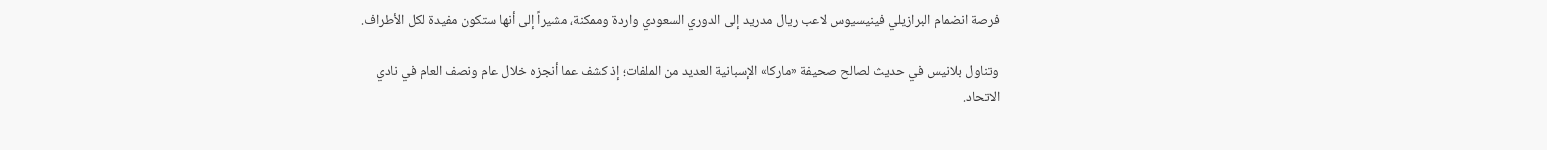فرصة انضمام البرازيلي فينيسيوس لاعب ريال مدريد إلى الدوري السعودي واردة وممكنة، مشيراً إلى أنها ستكون مفيدة لكل الأطراف.

وتناول بلانيس في حديث لصالح صحيفة «ماركا» الإسبانية العديد من الملفات؛ إذ كشف عما أنجزه خلال عام ونصف العام في نادي الاتحاد.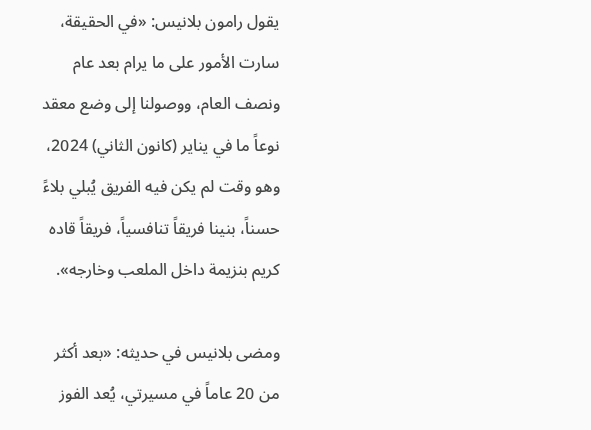يقول رامون بلانيس: «في الحقيقة، سارت الأمور على ما يرام بعد عام ونصف العام، ووصولنا إلى وضع معقد نوعاً ما في يناير (كانون الثاني) 2024، وهو وقت لم يكن فيه الفريق يُبلي بلاءً حسناً، بنينا فريقاً تنافسياً، فريقاً قاده كريم بنزيمة داخل الملعب وخارجه».

ومضى بلانيس في حديثه: «بعد أكثر من 20 عاماً في مسيرتي، يُعد الفوز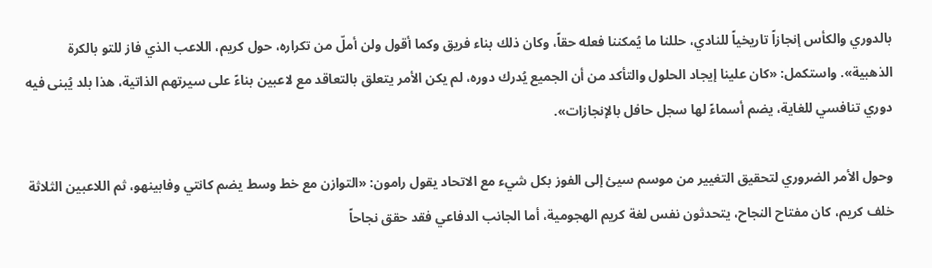بالدوري والكأس إنجازاً تاريخياً للنادي، حللنا ما يُمكننا فعله حقاً، وكان ذلك بناء فريق وكما أقول ولن أملّ من تكراره، حول كريم، اللاعب الذي فاز للتو بالكرة الذهبية». واستكمل: «كان علينا إيجاد الحلول والتأكد من أن الجميع يُدرك دوره، لم يكن الأمر يتعلق بالتعاقد مع لاعبين بناءً على سيرتهم الذاتية، هذا بلد يُبنى فيه دوري تنافسي للغاية، يضم أسماءً لها سجل حافل بالإنجازات».

وحول الأمر الضروري لتحقيق التغيير من موسم سيئ إلى الفوز بكل شيء مع الاتحاد يقول رامون: «التوازن مع خط وسط يضم كانتي وفابينهو، ثم اللاعبين الثلاثة خلف كريم، كان مفتاح النجاح، يتحدثون نفس لغة كريم الهجومية، أما الجانب الدفاعي فقد حقق نجاحاً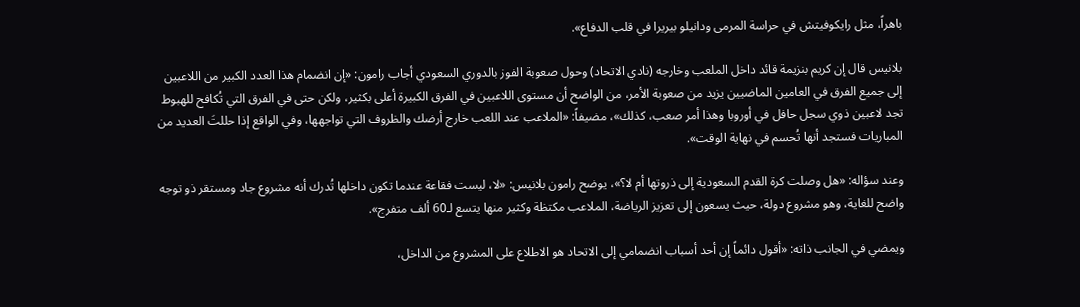باهراً، مثل رايكوفيتش في حراسة المرمى ودانيلو بيريرا في قلب الدفاع».

بلانيس قال إن كريم بنزيمة قائد داخل الملعب وخارجه (نادي الاتحاد) وحول صعوبة الفوز بالدوري السعودي أجاب رامون: «إن انضمام هذا العدد الكبير من اللاعبين إلى جميع الفرق في العامين الماضيين يزيد من صعوبة الأمر، من الواضح أن مستوى اللاعبين في الفرق الكبيرة أعلى بكثير، ولكن حتى في الفرق التي تُكافح للهبوط تجد لاعبين ذوي سجل حافل في أوروبا وهذا أمر صعب، كذلك»، مضيفاً: «الملاعب عند اللعب خارج أرضك والظروف التي تواجهها، وفي الواقع إذا حللتَ العديد من المباريات فستجد أنها تُحسم في نهاية الوقت».

وعند سؤاله: «هل وصلت كرة القدم السعودية إلى ذروتها أم لا؟»، يوضح رامون بلانيس: «لا، ليست فقاعة عندما تكون داخلها تُدرك أنه مشروع جاد ومستقر ذو توجه واضح للغاية، وهو مشروع دولة، حيث يسعون إلى تعزيز الرياضة، الملاعب مكتظة وكثير منها يتسع لـ60 ألف متفرج».

ويمضي في الجانب ذاته: «أقول دائماً إن أحد أسباب انضمامي إلى الاتحاد هو الاطلاع على المشروع من الداخل،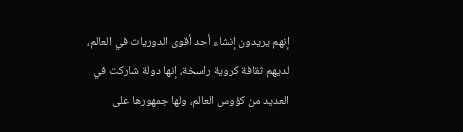إنهم يريدون إنشاء أحد أقوى الدوريات في العالم، لديهم ثقافة كروية راسخة، إنها دولة شاركت في العديد من كؤوس العالم، ولها جمهورها على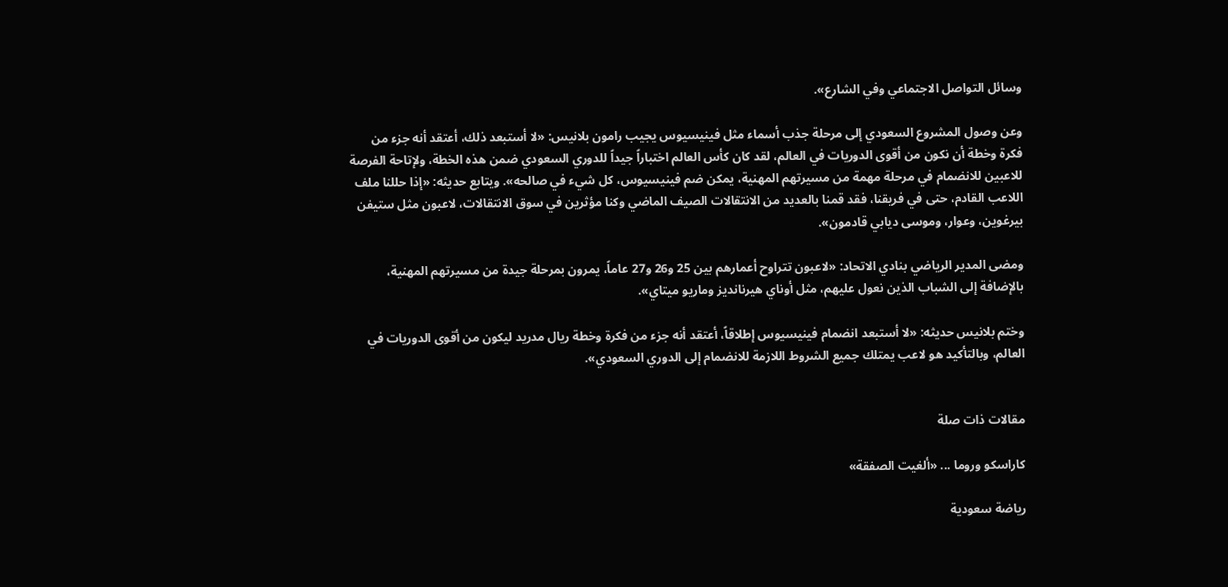وسائل التواصل الاجتماعي وفي الشارع».

وعن وصول المشروع السعودي إلى مرحلة جذب أسماء مثل فينيسيوس يجيب رامون بلانيس: «لا أستبعد ذلك، أعتقد أنه جزء من فكرة وخطة أن نكون من أقوى الدوريات في العالم، لقد كان كأس العالم اختباراً جيداً للدوري السعودي ضمن هذه الخطة، ولإتاحة الفرصة للاعبين للانضمام في مرحلة مهمة من مسيرتهم المهنية، يمكن ضم فينيسيوس، كل شيء في صالحه». ويتابع حديثه: «إذا حللنا ملف اللاعب القادم، حتى في فريقنا، فقد قمنا بالعديد من الانتقالات الصيف الماضي وكنا مؤثرين في سوق الانتقالات، لاعبون مثل ستيفن بيرغوين، وعوار، وموسى ديابي قادمون».

ومضى المدير الرياضي بنادي الاتحاد: «لاعبون تتراوح أعمارهم بين 25 و26 و27 عاماً، يمرون بمرحلة جيدة من مسيرتهم المهنية، بالإضافة إلى الشباب الذين نعول عليهم، مثل أوناي هيرنانديز وماريو ميتاي».

وختم بلانيس حديثه: «لا أستبعد انضمام فينيسيوس إطلاقاً، أعتقد أنه جزء من فكرة وخطة ريال مدريد ليكون من أقوى الدوريات في العالم، وبالتأكيد هو لاعب يمتلك جميع الشروط اللازمة للانضمام إلى الدوري السعودي».


مقالات ذات صلة

كاراسكو وروما ... «ألغيت الصفقة»

رياضة سعودية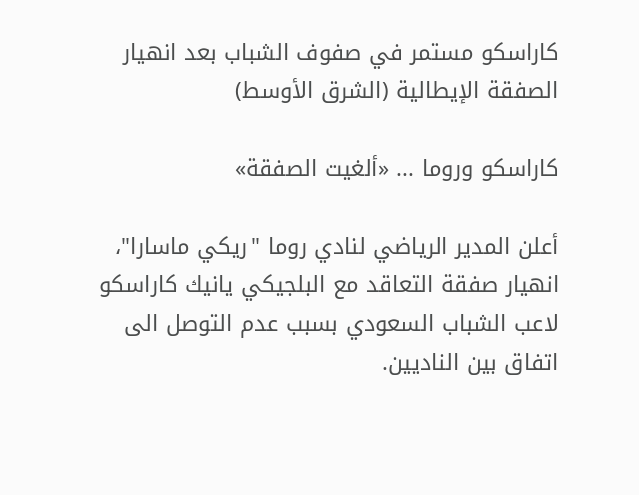كاراسكو مستمر في صفوف الشباب بعد انهيار الصفقة الإيطالية (الشرق الأوسط)

كاراسكو وروما ... «ألغيت الصفقة»

أعلن المدير الرياضي لنادي روما "ريكي ماسارا"، انهيار صفقة التعاقد مع البلجيكي يانيك كاراسكو لاعب الشباب السعودي بسبب عدم التوصل الى اتفاق بين الناديين.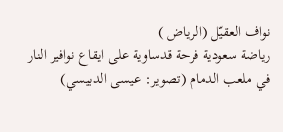نواف العقيّل (الرياض )
رياضة سعودية فرحة قدساوية على ايقاع نوافير النار في ملعب الدمام (تصوير: عيسى الدبيسي)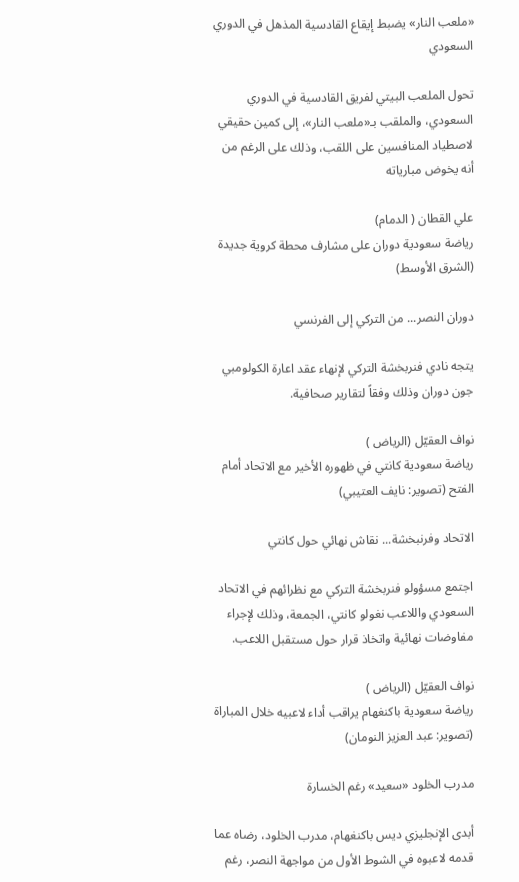«ملعب النار» يضبط إيقاع القادسية المذهل في الدوري السعودي

تحول الملعب البيتي لفريق القادسية في الدوري السعودي، والملقب بـ«ملعب النار»، إلى كمين حقيقي لاصطياد المنافسين على اللقب، وذلك على الرغم من أنه يخوض مبارياته

علي القطان ( الدمام)
رياضة سعودية دوران على مشارف محطة كروية جديدة (الشرق الأوسط)

دوران النصر... من التركي إلى الفرنسي

يتجه نادي فنربخشة التركي لإنهاء عقد اعارة الكولومبي جون دوران وذلك وفقاً لتقارير صحافية.

نواف العقيّل (الرياض )
رياضة سعودية كانتي في ظهوره الأخير مع الاتحاد أمام الفتح (تصوير: نايف العتيبي)

الاتحاد وفرنبخشة... نقاش نهائي حول كانتي

اجتمع مسؤولو فنربخشة التركي مع نظرائهم في الاتحاد السعودي واللاعب نغولو كانتي، الجمعة، وذلك لإجراء مفاوضات نهائية واتخاذ قرار حول مستقبل اللاعب.

نواف العقيّل (الرياض )
رياضة سعودية باكنغهام يراقب أداء لاعبيه خلال المباراة (تصوير: عبد العزيز النومان)

مدرب الخلود «سعيد» رغم الخسارة

أبدى الإنجليزي ديس باكنغهام، مدرب الخلود، رضاه عما قدمه لاعبوه في الشوط الأول من مواجهة النصر، رغم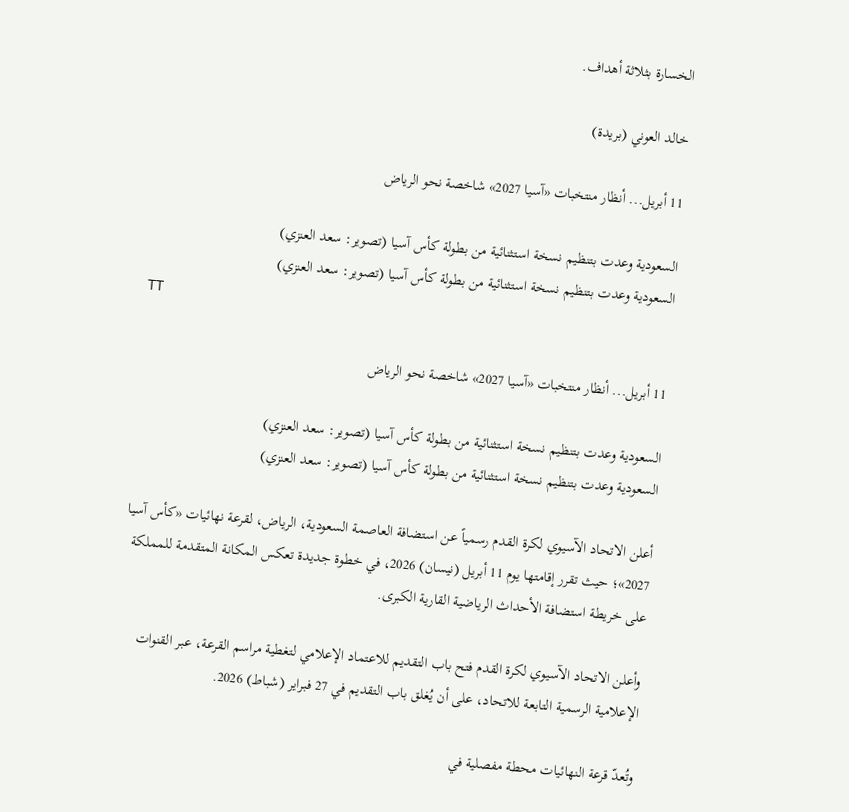الخسارة بثلاثة أهداف.

خالد العوني (بريدة)

11 أبريل... أنظار منتخبات «آسيا 2027» شاخصة نحو الرياض

السعودية وعدت بتنظيم نسخة استثنائية من بطولة كأس آسيا (تصوير: سعد العنزي)
السعودية وعدت بتنظيم نسخة استثنائية من بطولة كأس آسيا (تصوير: سعد العنزي)
TT

11 أبريل... أنظار منتخبات «آسيا 2027» شاخصة نحو الرياض

السعودية وعدت بتنظيم نسخة استثنائية من بطولة كأس آسيا (تصوير: سعد العنزي)
السعودية وعدت بتنظيم نسخة استثنائية من بطولة كأس آسيا (تصوير: سعد العنزي)

أعلن الاتحاد الآسيوي لكرة القدم رسمياً عن استضافة العاصمة السعودية، الرياض، لقرعة نهائيات «كأس آسيا 2027»؛ حيث تقرر إقامتها يوم 11 أبريل (نيسان) 2026، في خطوة جديدة تعكس المكانة المتقدمة للمملكة على خريطة استضافة الأحداث الرياضية القارية الكبرى.

وأعلن الاتحاد الآسيوي لكرة القدم فتح باب التقديم للاعتماد الإعلامي لتغطية مراسم القرعة، عبر القنوات الإعلامية الرسمية التابعة للاتحاد، على أن يُغلق باب التقديم في 27 فبراير (شباط) 2026.

وتُعدّ قرعة النهائيات محطة مفصلية في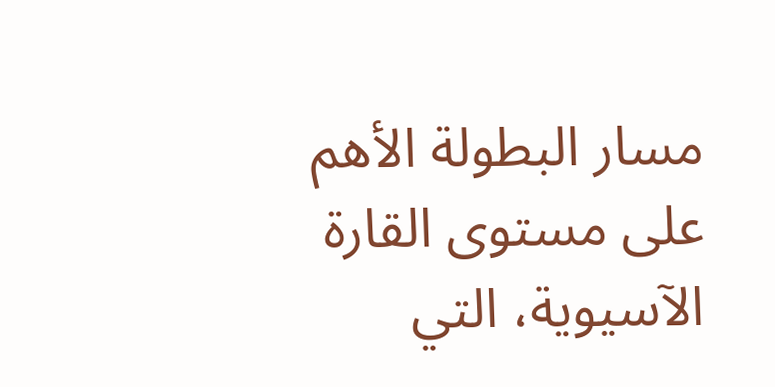مسار البطولة الأهم على مستوى القارة الآسيوية، التي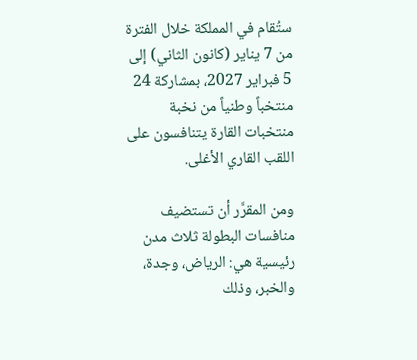ستُقام في المملكة خلال الفترة من 7 يناير (كانون الثاني) إلى 5 فبراير 2027، بمشاركة 24 منتخباً وطنياً من نخبة منتخبات القارة يتنافسون على اللقب القاري الأغلى.

ومن المقرَّر أن تستضيف منافسات البطولة ثلاث مدن رئيسية هي: الرياض، وجدة، والخبر، وذلك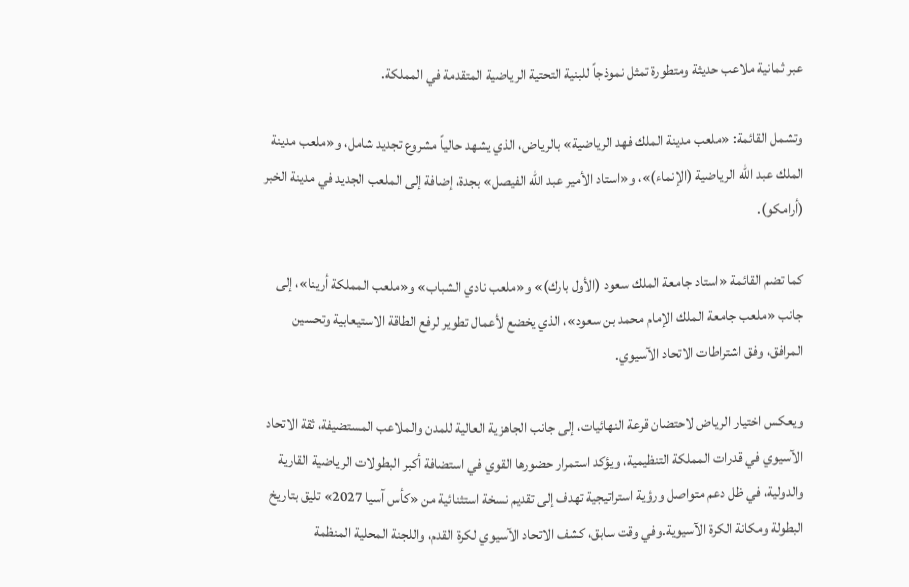عبر ثمانية ملاعب حديثة ومتطورة تمثل نموذجاً للبنية التحتية الرياضية المتقدمة في المملكة.

وتشمل القائمة: «ملعب مدينة الملك فهد الرياضية» بالرياض، الذي يشهد حالياً مشروع تجديد شامل، و«ملعب مدينة الملك عبد الله الرياضية (الإنماء)»، و«استاد الأمير عبد الله الفيصل» بجدة، إضافة إلى الملعب الجديد في مدينة الخبر (أرامكو).

كما تضم القائمة «استاد جامعة الملك سعود (الأول بارك)» و«ملعب نادي الشباب» و«ملعب المملكة أرينا»، إلى جانب «ملعب جامعة الملك الإمام محمد بن سعود»، الذي يخضع لأعمال تطوير لرفع الطاقة الاستيعابية وتحسين المرافق، وفق اشتراطات الاتحاد الآسيوي.

ويعكس اختيار الرياض لاحتضان قرعة النهائيات، إلى جانب الجاهزية العالية للمدن والملاعب المستضيفة، ثقة الاتحاد الآسيوي في قدرات المملكة التنظيمية، ويؤكد استمرار حضورها القوي في استضافة أكبر البطولات الرياضية القارية والدولية، في ظل دعم متواصل ورؤية استراتيجية تهدف إلى تقديم نسخة استثنائية من «كأس آسيا 2027» تليق بتاريخ البطولة ومكانة الكرة الآسيوية.وفي وقت سابق، كشف الاتحاد الآسيوي لكرة القدم، واللجنة المحلية المنظمة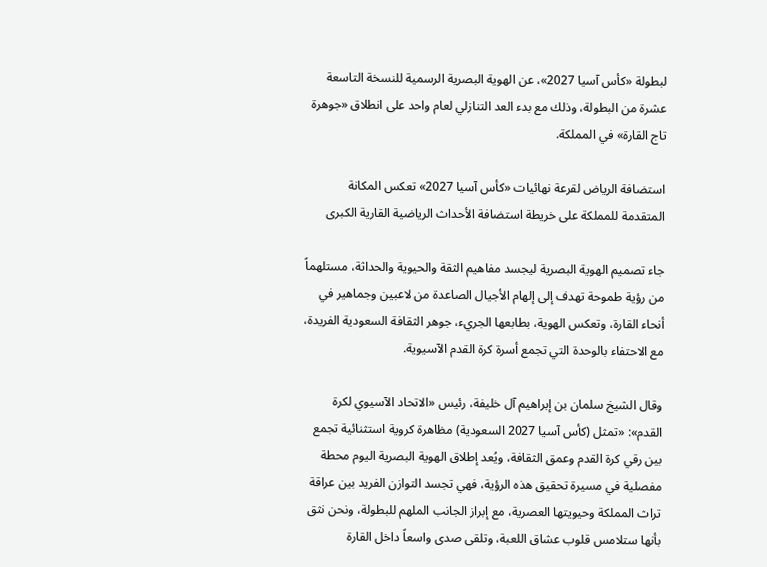لبطولة «كأس آسيا 2027»، عن الهوية البصرية الرسمية للنسخة التاسعة عشرة من البطولة، وذلك مع بدء العد التنازلي لعام واحد على انطلاق «جوهرة تاج القارة» في المملكة.

استضافة الرياض لقرعة نهائيات «كأس آسيا 2027» تعكس المكانة المتقدمة للمملكة على خريطة استضافة الأحداث الرياضية القارية الكبرى

جاء تصميم الهوية البصرية ليجسد مفاهيم الثقة والحيوية والحداثة، مستلهماً من رؤية طموحة تهدف إلى إلهام الأجيال الصاعدة من لاعبين وجماهير في أنحاء القارة، وتعكس الهوية، بطابعها الجريء، جوهر الثقافة السعودية الفريدة، مع الاحتفاء بالوحدة التي تجمع أسرة كرة القدم الآسيوية.

وقال الشيخ سلمان بن إبراهيم آل خليفة، رئيس «الاتحاد الآسيوي لكرة القدم»: «تمثل (كأس آسيا 2027 السعودية) مظاهرة كروية استثنائية تجمع بين رقي كرة القدم وعمق الثقافة، ويُعد إطلاق الهوية البصرية اليوم محطة مفصلية في مسيرة تحقيق هذه الرؤية، فهي تجسد التوازن الفريد بين عراقة تراث المملكة وحيويتها العصرية، مع إبراز الجانب الملهم للبطولة، ونحن نثق بأنها ستلامس قلوب عشاق اللعبة، وتلقى صدى واسعاً داخل القارة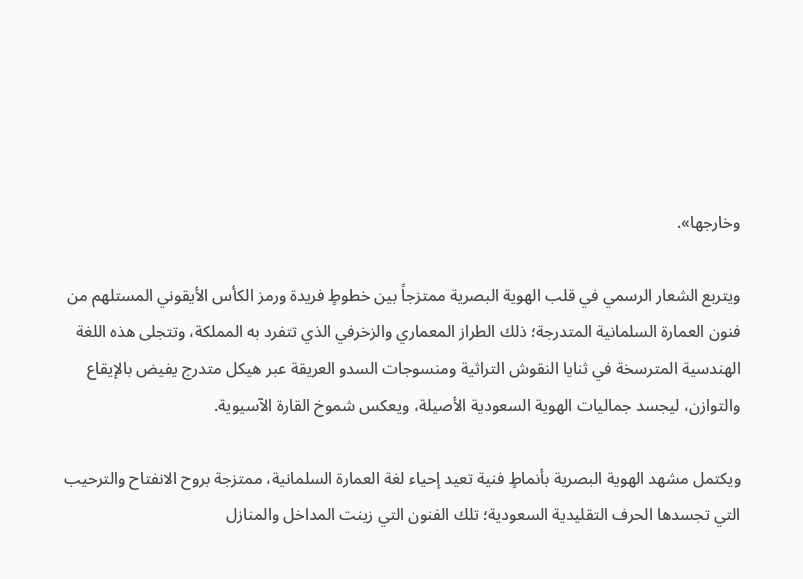وخارجها».

ويتربع الشعار الرسمي في قلب الهوية البصرية ممتزجاً بين خطوطٍ فريدة ورمز الكأس الأيقوني المستلهم من فنون العمارة السلمانية المتدرجة؛ ذلك الطراز المعماري والزخرفي الذي تتفرد به المملكة، وتتجلى هذه اللغة الهندسية المترسخة في ثنايا النقوش التراثية ومنسوجات السدو العريقة عبر هيكل متدرج يفيض بالإيقاع والتوازن، ليجسد جماليات الهوية السعودية الأصيلة، ويعكس شموخ القارة الآسيوية.

ويكتمل مشهد الهوية البصرية بأنماطٍ فنية تعيد إحياء لغة العمارة السلمانية، ممتزجة بروح الانفتاح والترحيب التي تجسدها الحرف التقليدية السعودية؛ تلك الفنون التي زينت المداخل والمنازل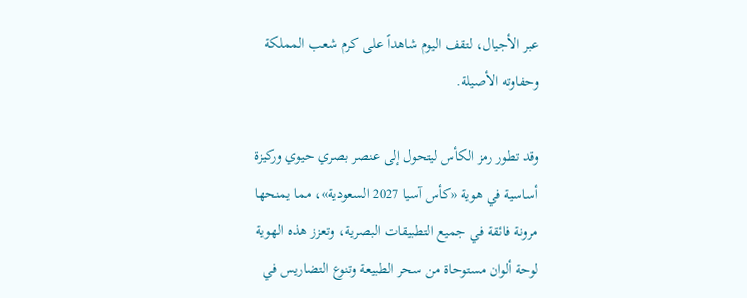عبر الأجيال، لتقف اليوم شاهداً على كرم شعب المملكة وحفاوته الأصيلة.

وقد تطور رمز الكأس ليتحول إلى عنصر بصري حيوي وركيزة أساسية في هوية «كأس آسيا 2027 السعودية»، مما يمنحها مرونة فائقة في جميع التطبيقات البصرية، وتعزز هذه الهوية لوحة ألوان مستوحاة من سحر الطبيعة وتنوع التضاريس في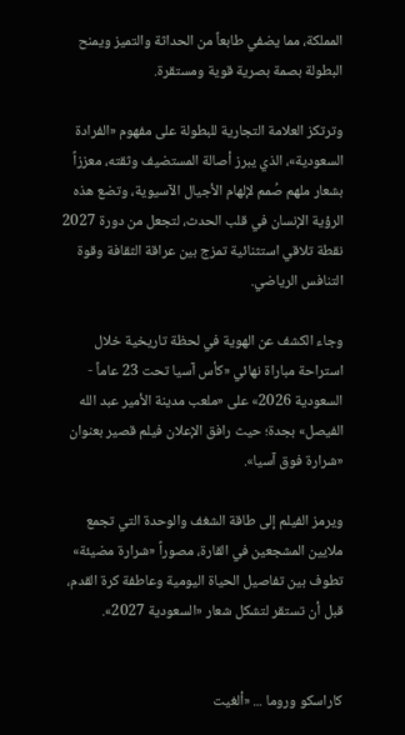المملكة، مما يضفي طابعاً من الحداثة والتميز ويمنح البطولة بصمة بصرية قوية ومستقرة.

وترتكز العلامة التجارية للبطولة على مفهوم «الفرادة السعودية»، الذي يبرز أصالة المستضيف وثقته، معززاً بشعار ملهم صُمم لإلهام الأجيال الآسيوية، وتضع هذه الرؤية الإنسان في قلب الحدث، لتجعل من دورة 2027 نقطة تلاقي استثنائية تمزج بين عراقة الثقافة وقوة التنافس الرياضي.

وجاء الكشف عن الهوية في لحظة تاريخية خلال استراحة مباراة نهائي «كأس آسيا تحت 23 عاماً - السعودية 2026» على «ملعب مدينة الأمير عبد الله الفيصل» بجدة؛ حيث رافق الإعلان فيلم قصير بعنوان «شرارة فوق آسيا».

ويرمز الفيلم إلى طاقة الشغف والوحدة التي تجمع ملايين المشجعين في القارة، مصوراً «شرارة مضيئة» تطوف بين تفاصيل الحياة اليومية وعاطفة كرة القدم، قبل أن تستقر لتشكل شعار «السعودية 2027».


كاراسكو وروما ... «ألغيت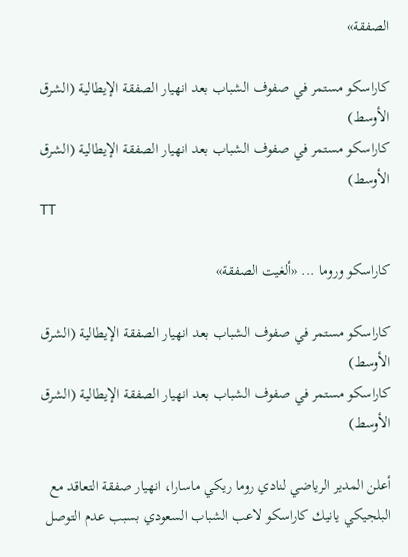الصفقة»

كاراسكو مستمر في صفوف الشباب بعد انهيار الصفقة الإيطالية (الشرق الأوسط)
كاراسكو مستمر في صفوف الشباب بعد انهيار الصفقة الإيطالية (الشرق الأوسط)
TT

كاراسكو وروما ... «ألغيت الصفقة»

كاراسكو مستمر في صفوف الشباب بعد انهيار الصفقة الإيطالية (الشرق الأوسط)
كاراسكو مستمر في صفوف الشباب بعد انهيار الصفقة الإيطالية (الشرق الأوسط)

أعلن المدير الرياضي لنادي روما ريكي ماسارا، انهيار صفقة التعاقد مع البلجيكي يانيك كاراسكو لاعب الشباب السعودي بسبب عدم التوصل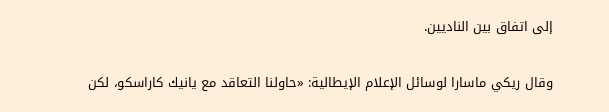إلى اتفاق بين الناديين.

وقال ريكي ماسارا لوسائل الإعلام الإيطالية: «حاولنا التعاقد مع يانيك كاراسكو، لكن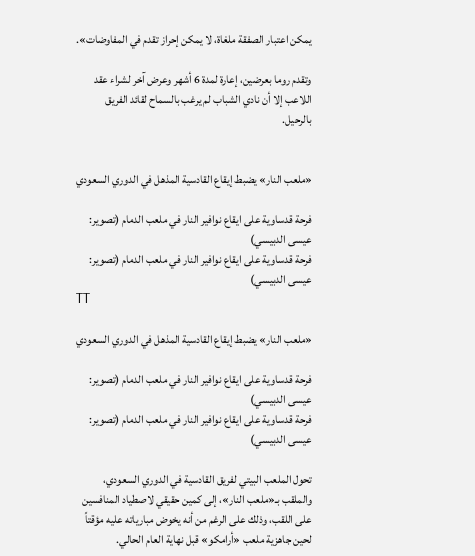يمكن اعتبار الصفقة ملغاة، لا يمكن إحراز تقدم في المفاوضات».

وتقدم روما بعرضين، إعارة لمدة 6 أشهر وعرض آخر لشراء عقد اللاعب إلا أن نادي الشباب لم يرغب بالسماح لقائد الفريق بالرحيل.


«ملعب النار» يضبط إيقاع القادسية المذهل في الدوري السعودي

فرحة قدساوية على ايقاع نوافير النار في ملعب الدمام (تصوير: عيسى الدبيسي)
فرحة قدساوية على ايقاع نوافير النار في ملعب الدمام (تصوير: عيسى الدبيسي)
TT

«ملعب النار» يضبط إيقاع القادسية المذهل في الدوري السعودي

فرحة قدساوية على ايقاع نوافير النار في ملعب الدمام (تصوير: عيسى الدبيسي)
فرحة قدساوية على ايقاع نوافير النار في ملعب الدمام (تصوير: عيسى الدبيسي)

تحول الملعب البيتي لفريق القادسية في الدوري السعودي، والملقب بـ«ملعب النار»، إلى كمين حقيقي لاصطياد المنافسين على اللقب، وذلك على الرغم من أنه يخوض مبارياته عليه مؤقتاً لحين جاهزية ملعب «أرامكو» قبل نهاية العام الحالي.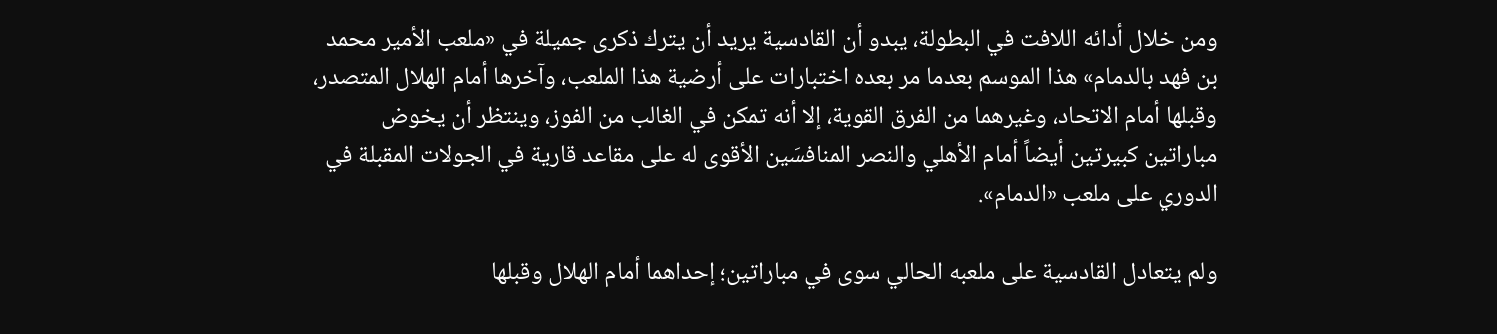ومن خلال أدائه اللافت في البطولة، يبدو أن القادسية يريد أن يترك ذكرى جميلة في «ملعب الأمير محمد بن فهد بالدمام» هذا الموسم بعدما مر بعده اختبارات على أرضية هذا الملعب، وآخرها أمام الهلال المتصدر، وقبلها أمام الاتحاد، وغيرهما من الفرق القوية، إلا أنه تمكن في الغالب من الفوز، وينتظر أن يخوض مباراتين كبيرتين أيضاً أمام الأهلي والنصر المنافسَين الأقوى له على مقاعد قارية في الجولات المقبلة في الدوري على ملعب «الدمام».

ولم يتعادل القادسية على ملعبه الحالي سوى في مباراتين؛ إحداهما أمام الهلال وقبلها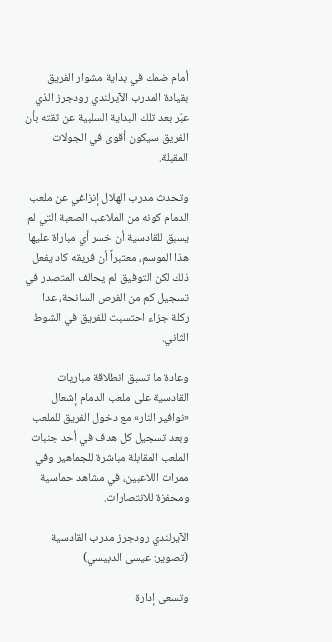أمام ضمك في بداية مشوار الفريق بقيادة المدرب الآيرلندي رودجرز الذي عبّر بعد تلك البداية السلبية عن ثقته بأن الفريق سيكون أقوى في الجولات المقبلة.

وتحدث مدرب الهلال إنزاغي عن ملعب الدمام كونه من الملاعب الصعبة التي لم يسبق للقادسية أن خسر أي مباراة عليها هذا الموسم، معتبراً أن فريقه كاد يفعل ذلك لكن التوفيق لم يحالف المتصدر في تسجيل كم من الفرص السانحة، عدا ركلة جزاء احتسبت للفريق في الشوط الثاني.

وعادة ما تسبق انطلاقة مباريات القادسية على ملعب الدمام إشعال «نوافير النار» مع دخول الفريق للملعب وبعد تسجيل كل هدف في أحد جنبات الملعب المقابلة مباشرة للجماهير وفي ممرات اللاعبين، في مشاهد حماسية ومحفزة للانتصارات.

الآيرلندي رودجرز مدرب القادسية (تصوير: عيسى الدبيسي)

وتسعى إدارة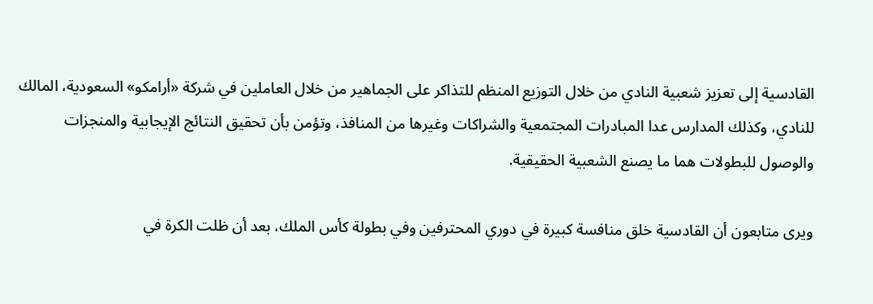القادسية إلى تعزيز شعبية النادي من خلال التوزيع المنظم للتذاكر على الجماهير من خلال العاملين في شركة «أرامكو» السعودية، المالك للنادي، وكذلك المدارس عدا المبادرات المجتمعية والشراكات وغيرها من المنافذ، وتؤمن بأن تحقيق النتائج الإيجابية والمنجزات والوصول للبطولات هما ما يصنع الشعبية الحقيقية.

ويرى متابعون أن القادسية خلق منافسة كبيرة في دوري المحترفين وفي بطولة كأس الملك، بعد أن ظلت الكرة في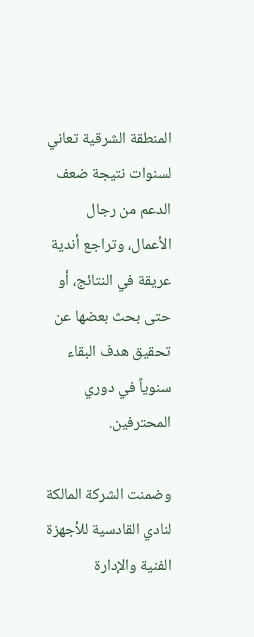المنطقة الشرقية تعاني لسنوات نتيجة ضعف الدعم من رجال الأعمال، وتراجع أندية عريقة في النتائج، أو حتى بحث بعضها عن تحقيق هدف البقاء سنوياً في دوري المحترفين.

وضمنت الشركة المالكة لنادي القادسية للأجهزة الفنية والإدارة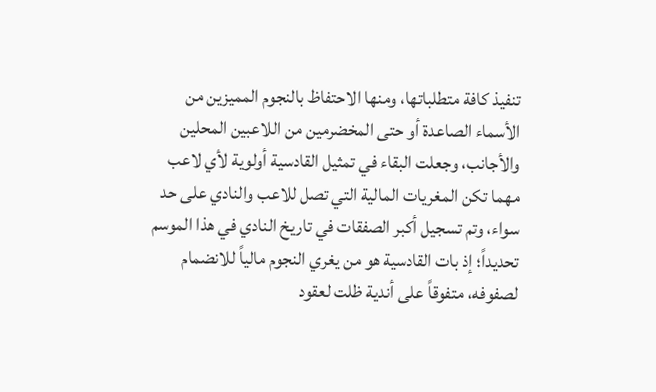تنفيذ كافة متطلباتها، ومنها الاحتفاظ بالنجوم المميزين من الأسماء الصاعدة أو حتى المخضرمين من اللاعبين المحلين والأجانب، وجعلت البقاء في تمثيل القادسية أولوية لأي لاعب مهما تكن المغريات المالية التي تصل للاعب والنادي على حد سواء، وتم تسجيل أكبر الصفقات في تاريخ النادي في هذا الموسم تحديداً؛ إذ بات القادسية هو من يغري النجوم مالياً للانضمام لصفوفه، متفوقاً على أندية ظلت لعقود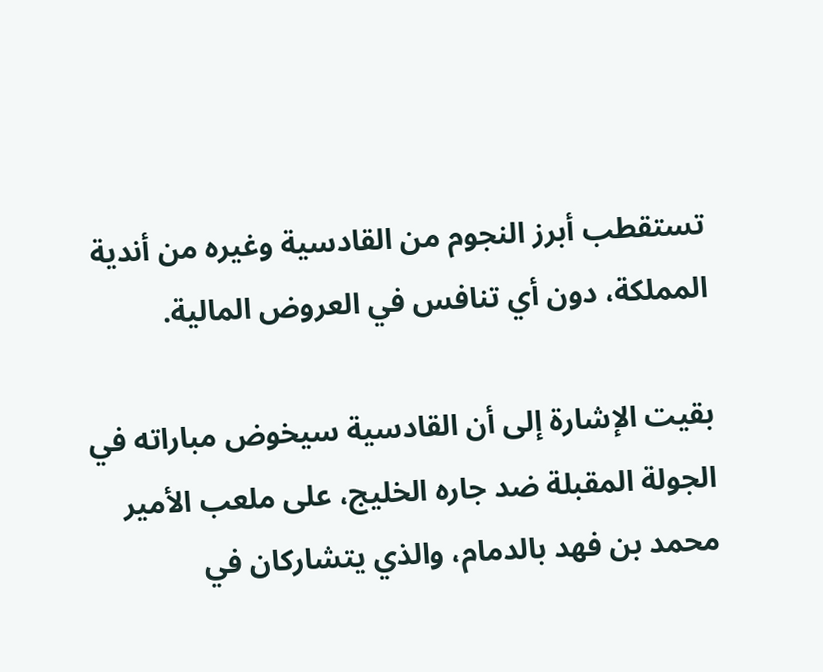تستقطب أبرز النجوم من القادسية وغيره من أندية المملكة، دون أي تنافس في العروض المالية.

بقيت الإشارة إلى أن القادسية سيخوض مباراته في الجولة المقبلة ضد جاره الخليج، على ملعب الأمير محمد بن فهد بالدمام، والذي يتشاركان في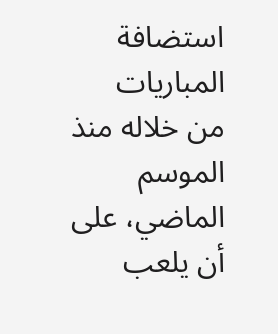استضافة المباريات من خلاله منذ الموسم الماضي، على أن يلعب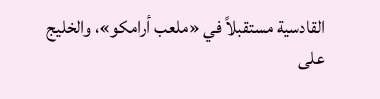القادسية مستقبلاً في «ملعب أرامكو»، والخليج على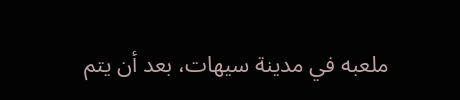ملعبه في مدينة سيهات، بعد أن يتم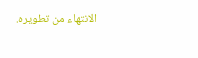الانتهاء من تطويره.